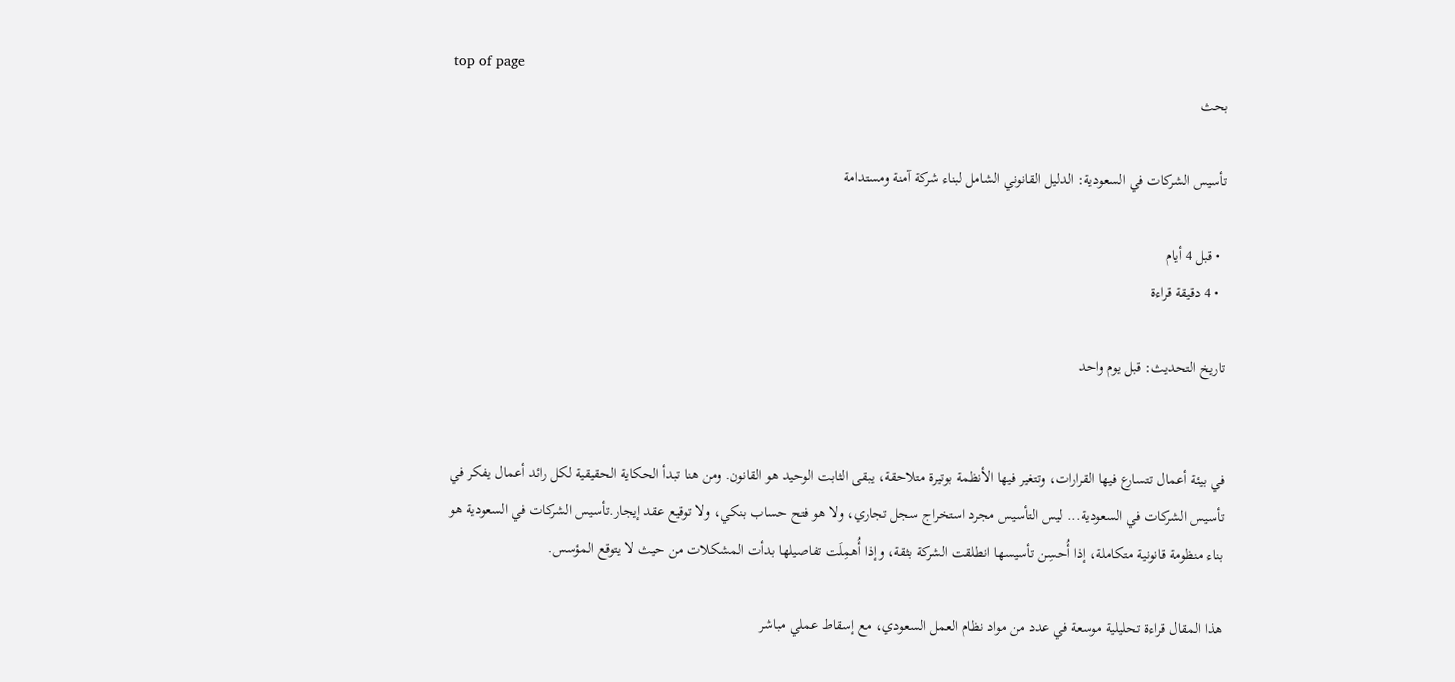top of page
بحث

تأسيس الشركات في السعودية: الدليل القانوني الشامل لبناء شركة آمنة ومستدامة

  • قبل 4 أيام
  • 4 دقيقة قراءة

تاريخ التحديث: قبل يوم واحد


في بيئة أعمال تتسارع فيها القرارات، وتتغير فيها الأنظمة بوتيرة متلاحقة، يبقى الثابت الوحيد هو القانون. ومن هنا تبدأ الحكاية الحقيقية لكل رائد أعمال يفكر في تأسيس الشركات في السعودية... ليس التأسيس مجرد استخراج سجل تجاري، ولا هو فتح حساب بنكي، ولا توقيع عقد إيجار.تأسيس الشركات في السعودية هو بناء منظومة قانونية متكاملة، إذا أُحسِن تأسيسها انطلقت الشركة بثقة، وإذا أُهمِلَت تفاصيلها بدأت المشكلات من حيث لا يتوقع المؤسس.

هذا المقال قراءة تحليلية موسعة في عدد من مواد نظام العمل السعودي، مع إسقاط عملي مباشر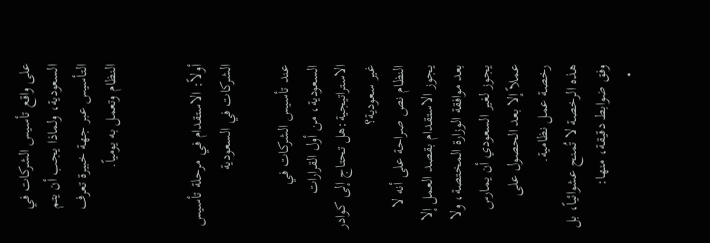على واقع تأسيس الشركات في السعودية، ولماذا يجب أن يتم التأسيس عبر جهة خبيرة تعرف النظام وتعمل به يومياً.


أولاً: الاستقدام في مرحلة تأسيس الشركات في السعودية

عند تأسيس الشركات في السعودية، من أول القرارات الاستراتيجية:هل تحتاج إلى كوادر غير سعودية؟
النظام نص صراحة على أنه لا يجوز الاستقدام بقصد العمل إلا بعد موافقة الوزارة المختصة، ولا يجوز لغير السعودي أن يمارس عملاً إلا بعد الحصول على رخصة عمل نظامية.
هذه الرخصة لا تُمنح عشوائياً، بل وفق ضوابط دقيقة، منها:
  •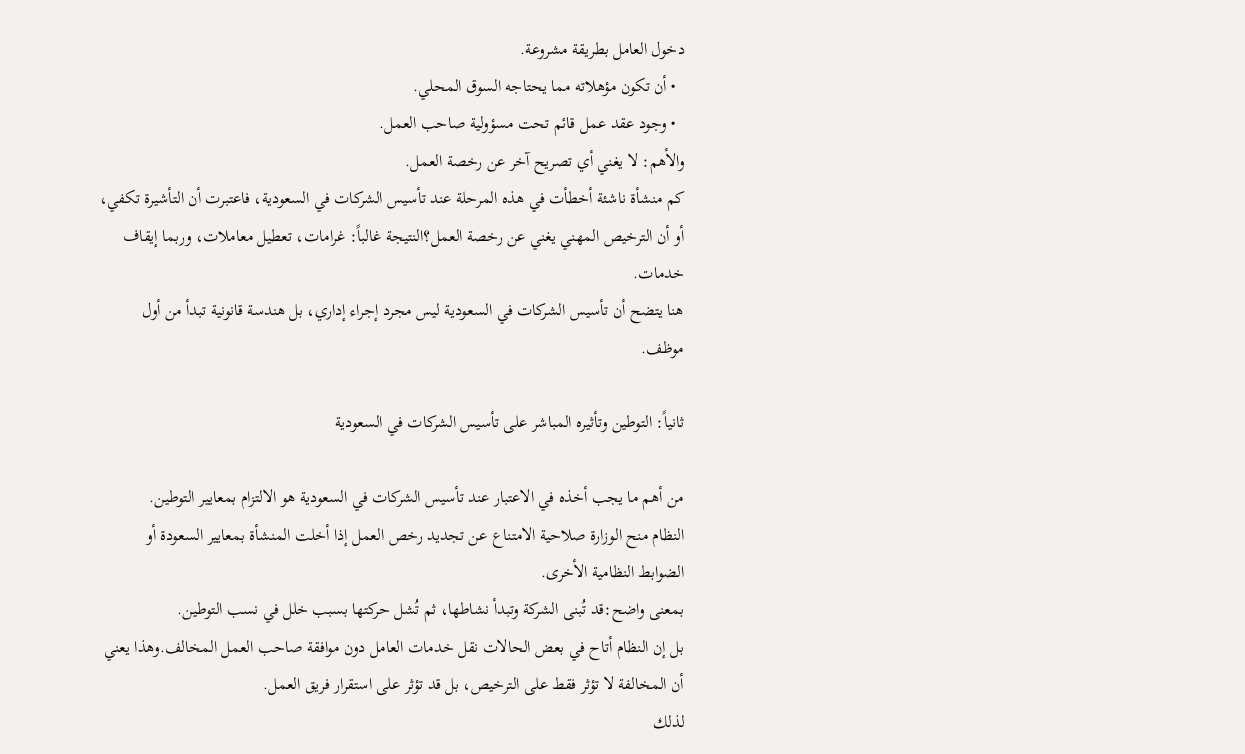دخول العامل بطريقة مشروعة.
  • أن تكون مؤهلاته مما يحتاجه السوق المحلي.
  • وجود عقد عمل قائم تحت مسؤولية صاحب العمل.
والأهم: لا يغني أي تصريح آخر عن رخصة العمل.
كم منشأة ناشئة أخطأت في هذه المرحلة عند تأسيس الشركات في السعودية، فاعتبرت أن التأشيرة تكفي، أو أن الترخيص المهني يغني عن رخصة العمل؟النتيجة غالباً: غرامات، تعطيل معاملات، وربما إيقاف خدمات.
هنا يتضح أن تأسيس الشركات في السعودية ليس مجرد إجراء إداري، بل هندسة قانونية تبدأ من أول موظف.

ثانياً: التوطين وتأثيره المباشر على تأسيس الشركات في السعودية

من أهم ما يجب أخذه في الاعتبار عند تأسيس الشركات في السعودية هو الالتزام بمعايير التوطين.
النظام منح الوزارة صلاحية الامتناع عن تجديد رخص العمل إذا أخلت المنشأة بمعايير السعودة أو الضوابط النظامية الأخرى.
بمعنى واضح:قد تُبنى الشركة وتبدأ نشاطها، ثم تُشل حركتها بسبب خلل في نسب التوطين.
بل إن النظام أتاح في بعض الحالات نقل خدمات العامل دون موافقة صاحب العمل المخالف.وهذا يعني أن المخالفة لا تؤثر فقط على الترخيص، بل قد تؤثر على استقرار فريق العمل.
لذلك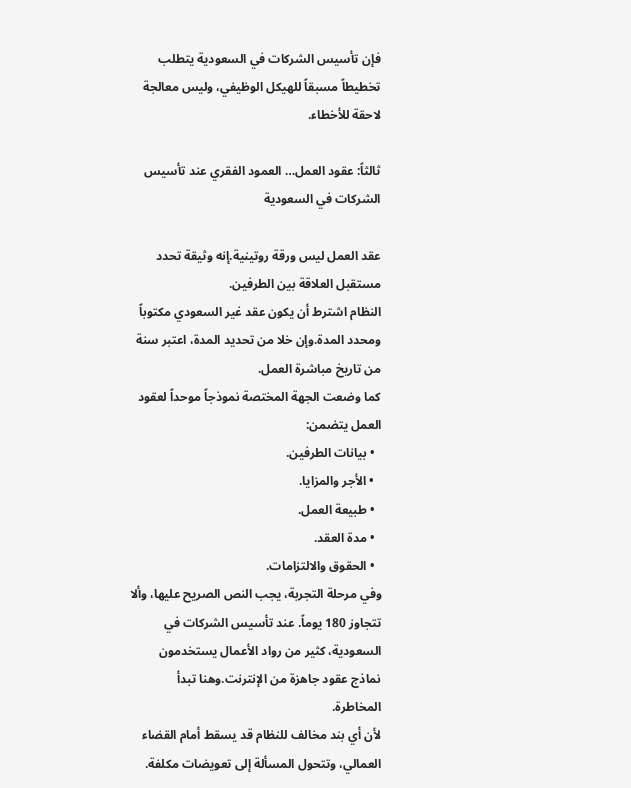فإن تأسيس الشركات في السعودية يتطلب تخطيطاً مسبقاً للهيكل الوظيفي، وليس معالجة لاحقة للأخطاء.

ثالثاً: عقود العمل… العمود الفقري عند تأسيس الشركات في السعودية

عقد العمل ليس ورقة روتينية.إنه وثيقة تحدد مستقبل العلاقة بين الطرفين.
النظام اشترط أن يكون عقد غير السعودي مكتوباً ومحدد المدة.وإن خلا من تحديد المدة، اعتبر سنة من تاريخ مباشرة العمل.
كما وضعت الجهة المختصة نموذجاً موحداً لعقود العمل يتضمن:
  • بيانات الطرفين.
  • الأجر والمزايا.
  • طبيعة العمل.
  • مدة العقد.
  • الحقوق والالتزامات.
وفي مرحلة التجربة، يجب النص الصريح عليها، وألا تتجاوز 180 يوماً. عند تأسيس الشركات في السعودية، كثير من رواد الأعمال يستخدمون نماذج عقود جاهزة من الإنترنت.وهنا تبدأ المخاطرة.
لأن أي بند مخالف للنظام قد يسقط أمام القضاء العمالي، وتتحول المسألة إلى تعويضات مكلفة.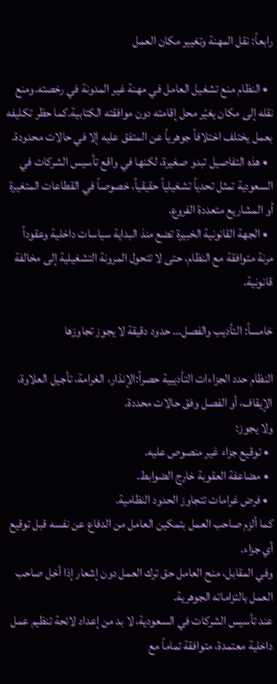رابعاً: نقل المهنة وتغيير مكان العمل

  • النظام منع تشغيل العامل في مهنة غير المدونة في رخصته.ومنع نقله إلى مكان يغيّر محل إقامته دون موافقته الكتابية.كما حظر تكليفه بعمل يختلف اختلافاً جوهرياً عن المتفق عليه إلا في حالات محدودة.
  • هذه التفاصيل تبدو صغيرة، لكنها في واقع تأسيس الشركات في السعودية تمثل تحدياً تشغيلياً حقيقياً، خصوصاً في القطاعات المتغيرة أو المشاريع متعددة الفروع.
  • الجهة القانونية الخبيرة تضع منذ البداية سياسات داخلية وعقوداً مرنة متوافقة مع النظام، حتى لا تتحول المرونة التشغيلية إلى مخالفة قانونية.

خامساً: التأديب والفصل… حدود دقيقة لا يجوز تجاوزها

النظام حدد الجزاءات التأديبية حصراً:الإنذار، الغرامة، تأجيل العلاوة، الإيقاف، أو الفصل وفق حالات محددة.
ولا يجوز:
  • توقيع جزاء غير منصوص عليه.
  • مضاعفة العقوبة خارج الضوابط.
  • فرض غرامات تتجاوز الحدود النظامية.
كما ألزم صاحب العمل بتمكين العامل من الدفاع عن نفسه قبل توقيع أي جزاء.
وفي المقابل، منح العامل حق ترك العمل دون إشعار إذا أخل صاحب العمل بالتزاماته الجوهرية.
عند تأسيس الشركات في السعودية، لا بد من إعداد لائحة تنظيم عمل داخلية معتمدة، متوافقة تماماً مع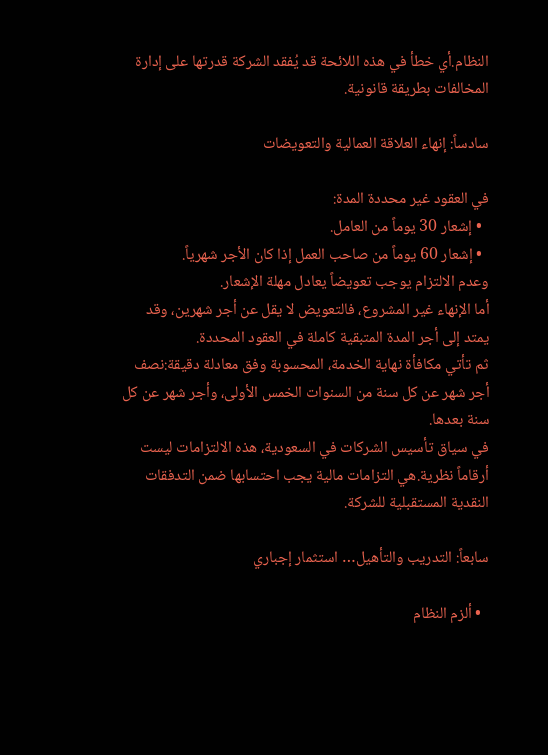النظام.أي خطأ في هذه اللائحة قد يُفقد الشركة قدرتها على إدارة المخالفات بطريقة قانونية.

سادساً: إنهاء العلاقة العمالية والتعويضات

في العقود غير محددة المدة:
  • إشعار 30 يوماً من العامل.
  • إشعار 60 يوماً من صاحب العمل إذا كان الأجر شهرياً.
وعدم الالتزام يوجب تعويضاً يعادل مهلة الإشعار.
أما الإنهاء غير المشروع، فالتعويض لا يقل عن أجر شهرين، وقد يمتد إلى أجر المدة المتبقية كاملة في العقود المحددة.
ثم تأتي مكافأة نهاية الخدمة، المحسوبة وفق معادلة دقيقة:نصف أجر شهر عن كل سنة من السنوات الخمس الأولى، وأجر شهر عن كل سنة بعدها.
في سياق تأسيس الشركات في السعودية، هذه الالتزامات ليست أرقاماً نظرية.هي التزامات مالية يجب احتسابها ضمن التدفقات النقدية المستقبلية للشركة.

سابعاً: التدريب والتأهيل… استثمار إجباري

  • ألزم النظام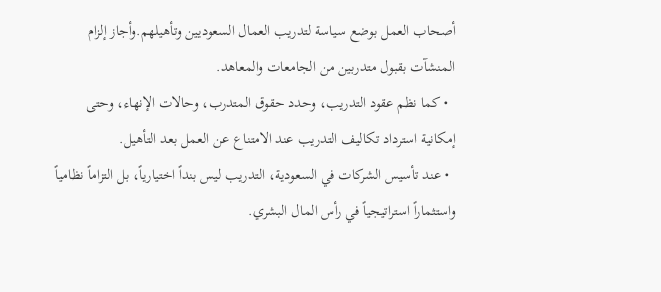أصحاب العمل بوضع سياسة لتدريب العمال السعوديين وتأهيلهم.وأجاز إلزام المنشآت بقبول متدربين من الجامعات والمعاهد.
  • كما نظم عقود التدريب، وحدد حقوق المتدرب، وحالات الإنهاء، وحتى إمكانية استرداد تكاليف التدريب عند الامتناع عن العمل بعد التأهيل.
  • عند تأسيس الشركات في السعودية، التدريب ليس بنداً اختيارياً، بل التزاماً نظامياً واستثماراً استراتيجياً في رأس المال البشري.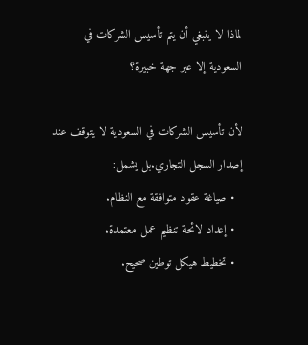لماذا لا ينبغي أن يتم تأسيس الشركات في السعودية إلا عبر جهة خبيرة؟

لأن تأسيس الشركات في السعودية لا يتوقف عند إصدار السجل التجاري.بل يشمل:
  • صياغة عقود متوافقة مع النظام.
  • إعداد لائحة تنظيم عمل معتمدة.
  • تخطيط هيكل توطين صحيح.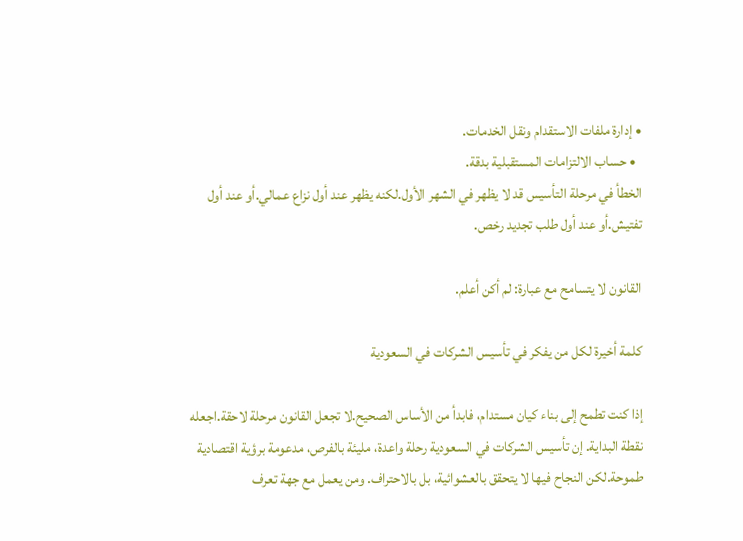• إدارة ملفات الاستقدام ونقل الخدمات.
  • حساب الالتزامات المستقبلية بدقة.
الخطأ في مرحلة التأسيس قد لا يظهر في الشهر الأول.لكنه يظهر عند أول نزاع عمالي.أو عند أول تفتيش.أو عند أول طلب تجديد رخص.

القانون لا يتسامح مع عبارة: لم أكن أعلم.

كلمة أخيرة لكل من يفكر في تأسيس الشركات في السعودية

إذا كنت تطمح إلى بناء كيان مستدام، فابدأ من الأساس الصحيح.لا تجعل القانون مرحلة لاحقة.اجعله نقطة البداية. إن تأسيس الشركات في السعودية رحلة واعدة، مليئة بالفرص، مدعومة برؤية اقتصادية طموحة.لكن النجاح فيها لا يتحقق بالعشوائية، بل بالاحتراف. ومن يعمل مع جهة تعرف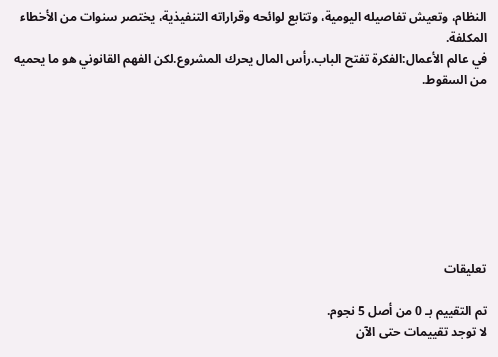النظام، وتعيش تفاصيله اليومية، وتتابع لوائحه وقراراته التنفيذية، يختصر سنوات من الأخطاء المكلفة.
في عالم الأعمال:الفكرة تفتح الباب.رأس المال يحرك المشروع.لكن الفهم القانوني هو ما يحميه من السقوط.








تعليقات

تم التقييم بـ 0 من أصل 5 نجوم.
لا توجد تقييمات حتى الآن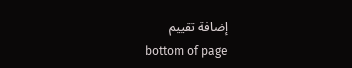إضافة تقييم
bottom of page